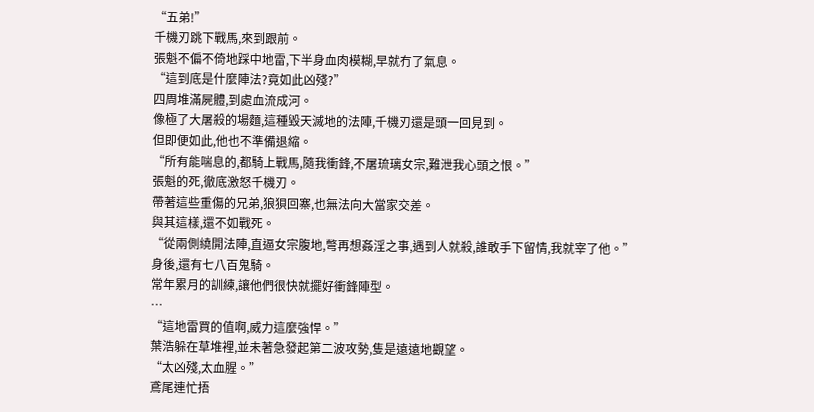“五弟!”
千機刃跳下戰馬,來到跟前。
張魁不偏不倚地踩中地雷,下半身血肉模糊,早就冇了氣息。
“這到底是什麼陣法?竟如此凶殘?”
四周堆滿屍體,到處血流成河。
像極了大屠殺的場麵,這種毀天滅地的法陣,千機刃還是頭一回見到。
但即便如此,他也不準備退縮。
“所有能喘息的,都騎上戰馬,隨我衝鋒,不屠琉璃女宗,難泄我心頭之恨。”
張魁的死,徹底激怒千機刃。
帶著這些重傷的兄弟,狼狽回寨,也無法向大當家交差。
與其這樣,還不如戰死。
“從兩側繞開法陣,直逼女宗腹地,彆再想姦淫之事,遇到人就殺,誰敢手下留情,我就宰了他。”
身後,還有七八百鬼騎。
常年累月的訓練,讓他們很快就擺好衝鋒陣型。
…
“這地雷買的值啊,威力這麼強悍。”
葉浩躲在草堆裡,並未著急發起第二波攻勢,隻是遠遠地觀望。
“太凶殘,太血腥。”
鳶尾連忙捂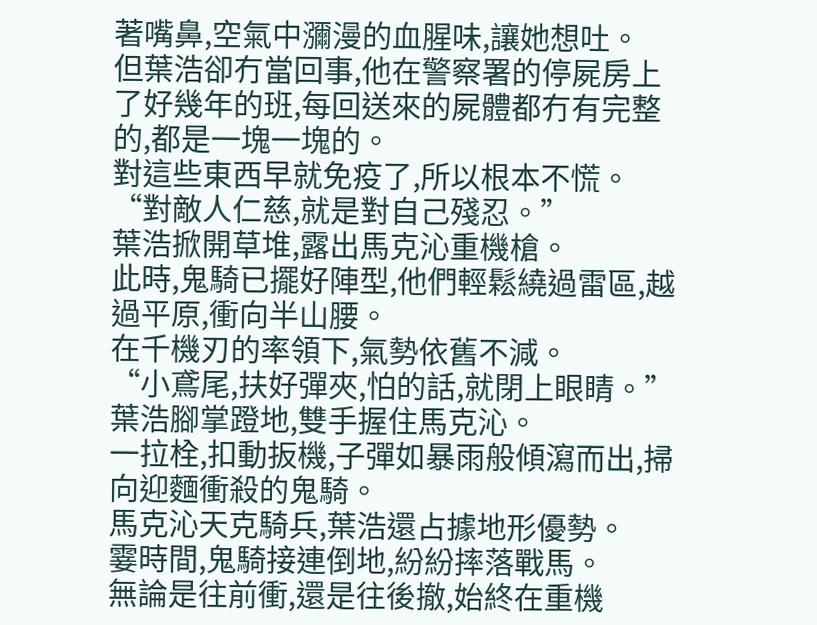著嘴鼻,空氣中瀰漫的血腥味,讓她想吐。
但葉浩卻冇當回事,他在警察署的停屍房上了好幾年的班,每回送來的屍體都冇有完整的,都是一塊一塊的。
對這些東西早就免疫了,所以根本不慌。
“對敵人仁慈,就是對自己殘忍。”
葉浩掀開草堆,露出馬克沁重機槍。
此時,鬼騎已擺好陣型,他們輕鬆繞過雷區,越過平原,衝向半山腰。
在千機刃的率領下,氣勢依舊不減。
“小鳶尾,扶好彈夾,怕的話,就閉上眼睛。”
葉浩腳掌蹬地,雙手握住馬克沁。
一拉栓,扣動扳機,子彈如暴雨般傾瀉而出,掃向迎麵衝殺的鬼騎。
馬克沁天克騎兵,葉浩還占據地形優勢。
霎時間,鬼騎接連倒地,紛紛摔落戰馬。
無論是往前衝,還是往後撤,始終在重機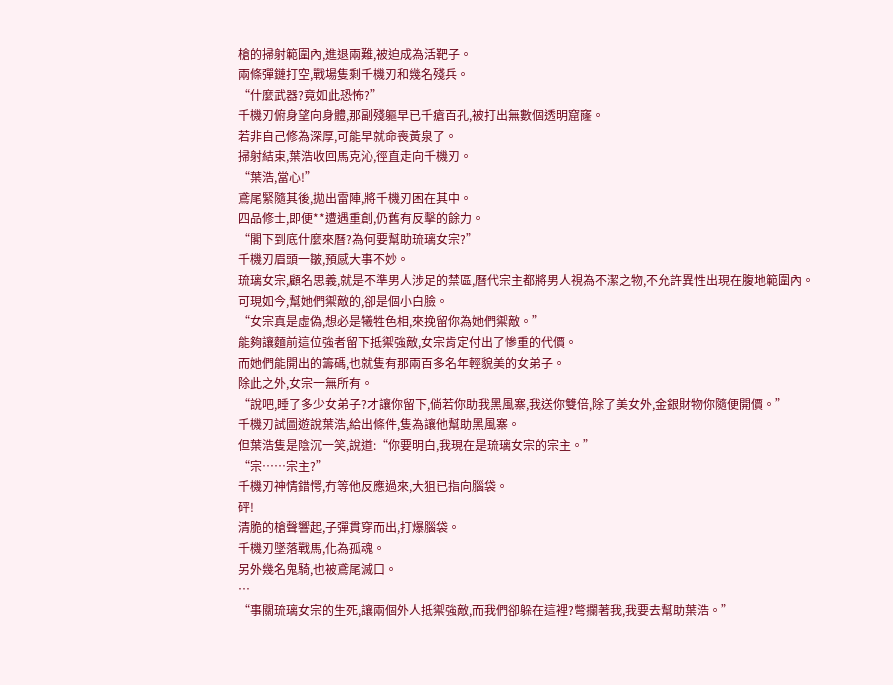槍的掃射範圍內,進退兩難,被迫成為活靶子。
兩條彈鏈打空,戰場隻剩千機刃和幾名殘兵。
“什麼武器?竟如此恐怖?”
千機刃俯身望向身體,那副殘軀早已千瘡百孔,被打出無數個透明窟窿。
若非自己修為深厚,可能早就命喪黃泉了。
掃射結束,葉浩收回馬克沁,徑直走向千機刃。
“葉浩,當心!”
鳶尾緊隨其後,拋出雷陣,將千機刃困在其中。
四品修士,即便**遭遇重創,仍舊有反擊的餘力。
“閣下到底什麼來曆?為何要幫助琉璃女宗?”
千機刃眉頭一皺,預感大事不妙。
琉璃女宗,顧名思義,就是不準男人涉足的禁區,曆代宗主都將男人視為不潔之物,不允許異性出現在腹地範圍內。
可現如今,幫她們禦敵的,卻是個小白臉。
“女宗真是虛偽,想必是犧牲色相,來挽留你為她們禦敵。”
能夠讓麵前這位強者留下抵禦強敵,女宗肯定付出了慘重的代價。
而她們能開出的籌碼,也就隻有那兩百多名年輕貌美的女弟子。
除此之外,女宗一無所有。
“說吧,睡了多少女弟子?才讓你留下,倘若你助我黑風寨,我送你雙倍,除了美女外,金銀財物你隨便開價。”
千機刃試圖遊說葉浩,給出條件,隻為讓他幫助黑風寨。
但葉浩隻是陰沉一笑,說道:“你要明白,我現在是琉璃女宗的宗主。”
“宗……宗主?”
千機刃神情錯愕,冇等他反應過來,大狙已指向腦袋。
砰!
清脆的槍聲響起,子彈貫穿而出,打爆腦袋。
千機刃墜落戰馬,化為孤魂。
另外幾名鬼騎,也被鳶尾滅口。
…
“事關琉璃女宗的生死,讓兩個外人抵禦強敵,而我們卻躲在這裡?彆攔著我,我要去幫助葉浩。”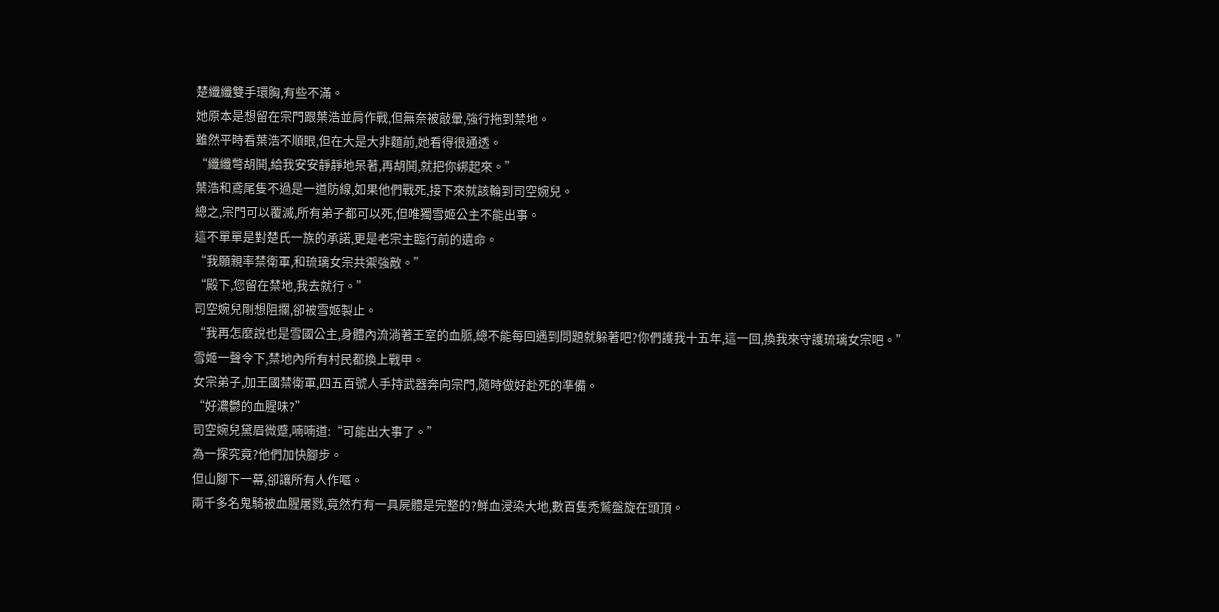楚纖纖雙手環胸,有些不滿。
她原本是想留在宗門跟葉浩並肩作戰,但無奈被敲暈,強行拖到禁地。
雖然平時看葉浩不順眼,但在大是大非麵前,她看得很通透。
“纖纖彆胡鬨,給我安安靜靜地呆著,再胡鬨,就把你綁起來。”
葉浩和鳶尾隻不過是一道防線,如果他們戰死,接下來就該輪到司空婉兒。
總之,宗門可以覆滅,所有弟子都可以死,但唯獨雪姬公主不能出事。
這不單單是對楚氏一族的承諾,更是老宗主臨行前的遺命。
“我願親率禁衛軍,和琉璃女宗共禦強敵。”
“殿下,您留在禁地,我去就行。”
司空婉兒剛想阻攔,卻被雪姬製止。
“我再怎麼說也是雪國公主,身體內流淌著王室的血脈,總不能每回遇到問題就躲著吧?你們護我十五年,這一回,換我來守護琉璃女宗吧。”
雪姬一聲令下,禁地內所有村民都換上戰甲。
女宗弟子,加王國禁衛軍,四五百號人手持武器奔向宗門,隨時做好赴死的準備。
“好濃鬱的血腥味?”
司空婉兒黛眉微蹙,喃喃道:“可能出大事了。”
為一探究竟?他們加快腳步。
但山腳下一幕,卻讓所有人作嘔。
兩千多名鬼騎被血腥屠戮,竟然冇有一具屍體是完整的?鮮血浸染大地,數百隻禿鷲盤旋在頭頂。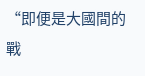“即便是大國間的戰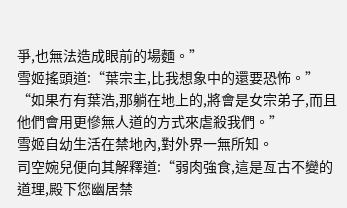爭,也無法造成眼前的場麵。”
雪姬搖頭道:“葉宗主,比我想象中的還要恐怖。”
“如果冇有葉浩,那躺在地上的,將會是女宗弟子,而且他們會用更慘無人道的方式來虐殺我們。”
雪姬自幼生活在禁地內,對外界一無所知。
司空婉兒便向其解釋道:“弱肉強食,這是亙古不變的道理,殿下您幽居禁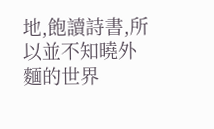地,飽讀詩書,所以並不知曉外麵的世界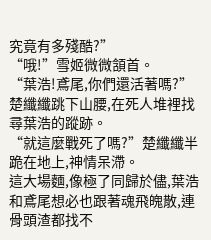究竟有多殘酷?”
“哦!”雪姬微微頷首。
“葉浩!鳶尾,你們還活著嗎?”
楚纖纖跳下山腰,在死人堆裡找尋葉浩的蹤跡。
“就這麼戰死了嗎?”楚纖纖半跪在地上,神情呆滯。
這大場麵,像極了同歸於儘,葉浩和鳶尾想必也跟著魂飛魄散,連骨頭渣都找不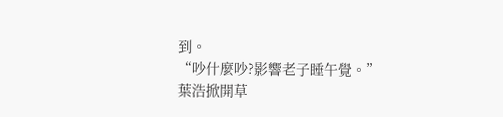到。
“吵什麼吵?影響老子睡午覺。”
葉浩掀開草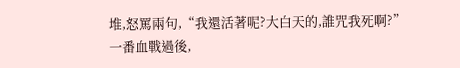堆,怒罵兩句,“我還活著呢?大白天的,誰咒我死啊?”
一番血戰過後,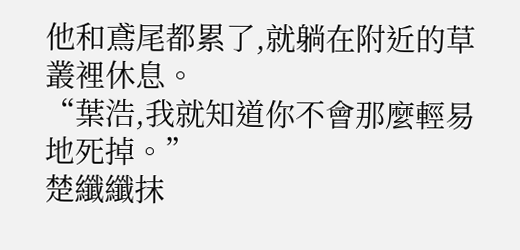他和鳶尾都累了,就躺在附近的草叢裡休息。
“葉浩,我就知道你不會那麼輕易地死掉。”
楚纖纖抹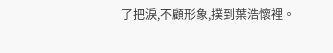了把淚,不顧形象,撲到葉浩懷裡。